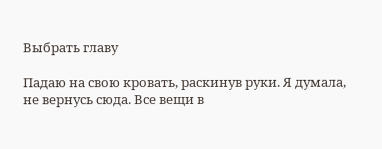Выбрать главу

Падаю на свою кровать, раскинув руки. Я думала, не вернусь сюда. Все вещи в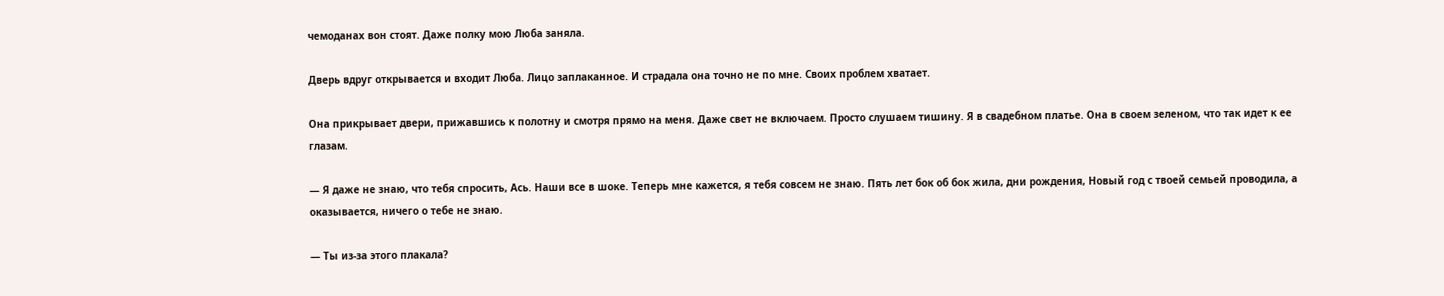чемоданах вон стоят. Даже полку мою Люба заняла.

Дверь вдруг открывается и входит Люба. Лицо заплаканное. И страдала она точно не по мне. Своих проблем хватает.

Она прикрывает двери, прижавшись к полотну и смотря прямо на меня. Даже свет не включаем. Просто слушаем тишину. Я в свадебном платье. Она в своем зеленом, что так идет к ее глазам.

— Я даже не знаю, что тебя спросить, Ась. Наши все в шоке. Теперь мне кажется, я тебя совсем не знаю. Пять лет бок об бок жила, дни рождения, Новый год с твоей семьей проводила, а оказывается, ничего о тебе не знаю.

— Ты из-за этого плакала?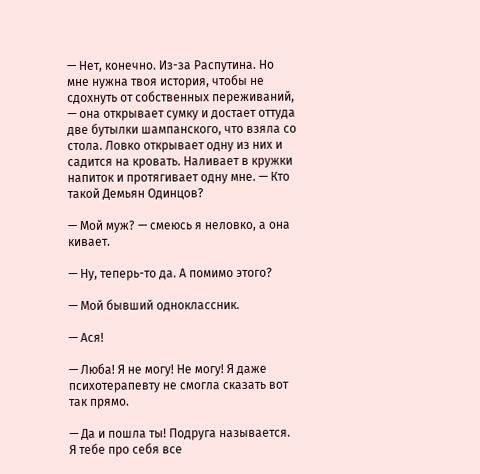— Нет, конечно. Из-за Распутина. Но мне нужна твоя история, чтобы не сдохнуть от собственных переживаний, — она открывает сумку и достает оттуда две бутылки шампанского, что взяла со стола. Ловко открывает одну из них и садится на кровать. Наливает в кружки напиток и протягивает одну мне. — Кто такой Демьян Одинцов?

— Мой муж? — смеюсь я неловко, а она кивает.

— Ну, теперь-то да. А помимо этого?

— Мой бывший одноклассник.

— Ася!

— Люба! Я не могу! Не могу! Я даже психотерапевту не смогла сказать вот так прямо.

— Да и пошла ты! Подруга называется. Я тебе про себя все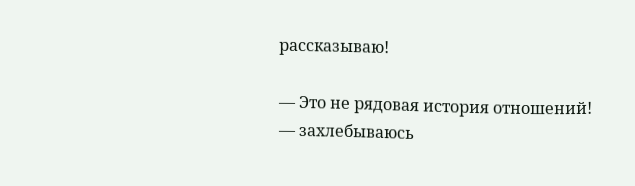рассказываю!

— Это не рядовая история отношений! — захлебываюсь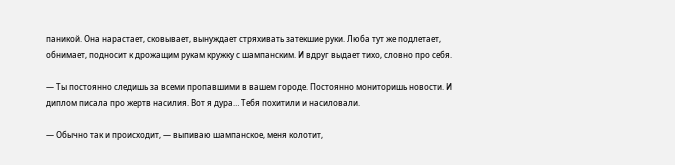паникой. Она нарастает, сковывает, вынуждает стряхивать затекшие руки. Люба тут же подлетает, обнимает, подносит к дрожащим рукам кружку с шампанским. И вдруг выдает тихо, словно про себя.

— Ты постоянно следишь за всеми пропавшими в вашем городе. Постоянно мониторишь новости. И диплом писала про жертв насилия. Вот я дура… Тебя похитили и насиловали.

— Обычно так и происходит, — выпиваю шампанское, меня колотит,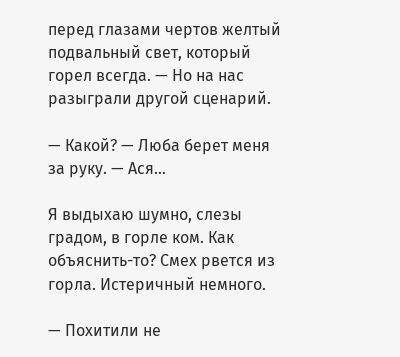перед глазами чертов желтый подвальный свет, который горел всегда. — Но на нас разыграли другой сценарий.

— Какой? — Люба берет меня за руку. — Ася…

Я выдыхаю шумно, слезы градом, в горле ком. Как объяснить-то? Смех рвется из горла. Истеричный немного.

— Похитили не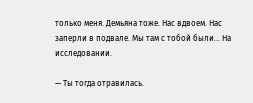только меня. Демьяна тоже. Нас вдвоем. Нас заперли в подвале. Мы там с тобой были… На исследовании.

— Ты тогда отравилась.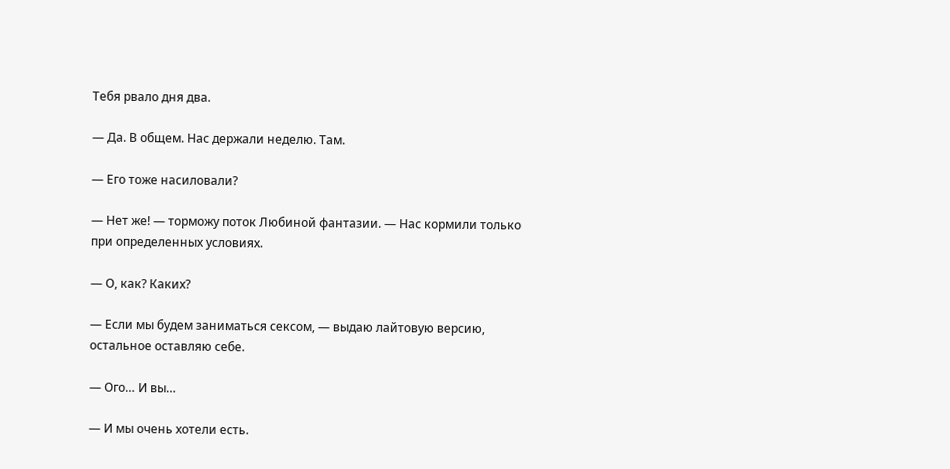Тебя рвало дня два.

— Да. В общем. Нас держали неделю. Там.

— Его тоже насиловали?

— Нет же! — торможу поток Любиной фантазии. — Нас кормили только при определенных условиях.

— О, как? Каких?

— Если мы будем заниматься сексом, — выдаю лайтовую версию, остальное оставляю себе.

— Ого… И вы…

— И мы очень хотели есть.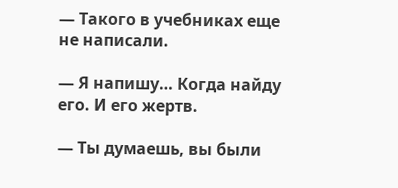— Такого в учебниках еще не написали.

— Я напишу… Когда найду его. И его жертв.

— Ты думаешь, вы были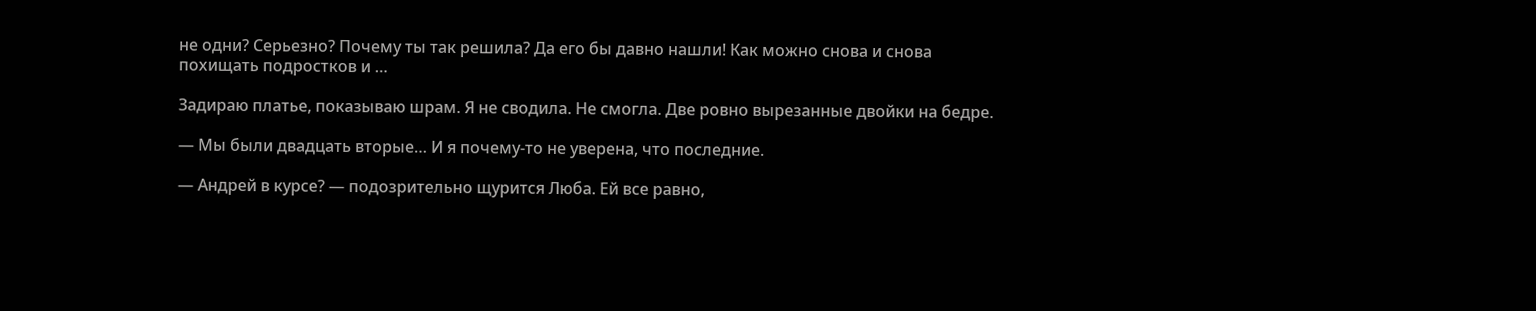не одни? Серьезно? Почему ты так решила? Да его бы давно нашли! Как можно снова и снова похищать подростков и …

Задираю платье, показываю шрам. Я не сводила. Не смогла. Две ровно вырезанные двойки на бедре.

— Мы были двадцать вторые… И я почему-то не уверена, что последние.

— Андрей в курсе? — подозрительно щурится Люба. Ей все равно,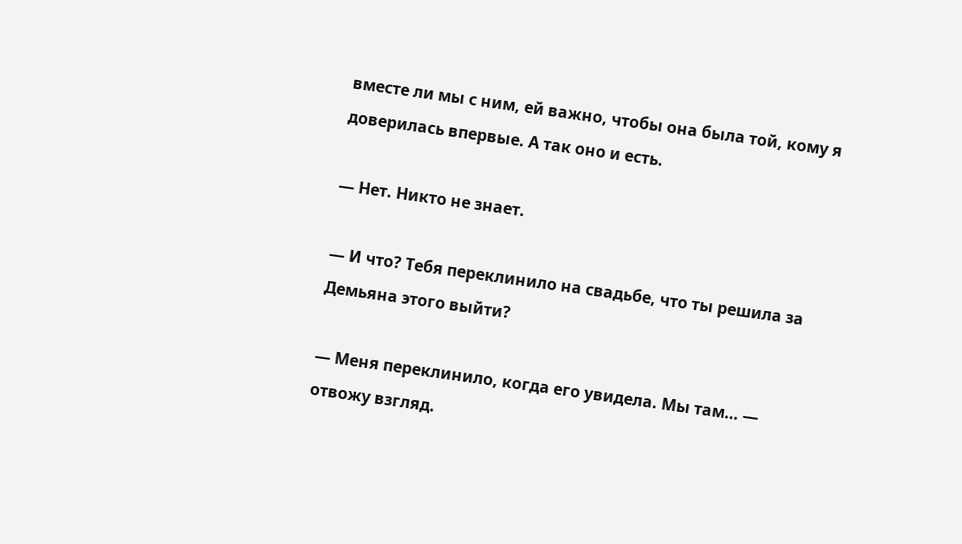вместе ли мы с ним, ей важно, чтобы она была той, кому я доверилась впервые. А так оно и есть.

— Нет. Никто не знает.

— И что? Тебя переклинило на свадьбе, что ты решила за Демьяна этого выйти?

— Меня переклинило, когда его увидела. Мы там… — отвожу взгляд.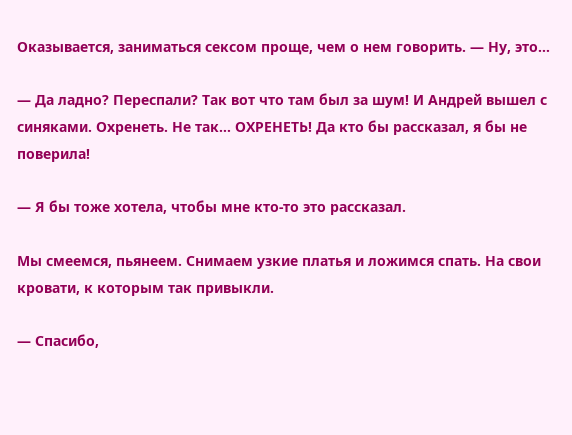Оказывается, заниматься сексом проще, чем о нем говорить. — Ну, это…

— Да ладно? Переспали? Так вот что там был за шум! И Андрей вышел с синяками. Охренеть. Не так… ОХРЕНЕТЬ! Да кто бы рассказал, я бы не поверила!

— Я бы тоже хотела, чтобы мне кто-то это рассказал.

Мы смеемся, пьянеем. Снимаем узкие платья и ложимся спать. На свои кровати, к которым так привыкли.

— Спасибо,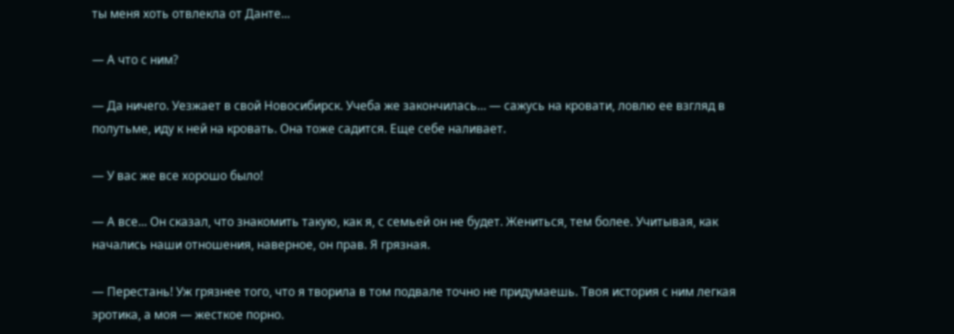ты меня хоть отвлекла от Данте...

— А что с ним?

— Да ничего. Уезжает в свой Новосибирск. Учеба же закончилась… — сажусь на кровати, ловлю ее взгляд в полутьме, иду к ней на кровать. Она тоже садится. Еще себе наливает.

— У вас же все хорошо было!

— А все... Он сказал, что знакомить такую, как я, с семьей он не будет. Жениться, тем более. Учитывая, как начались наши отношения, наверное, он прав. Я грязная.

— Перестань! Уж грязнее того, что я творила в том подвале точно не придумаешь. Твоя история с ним легкая эротика, а моя — жесткое порно.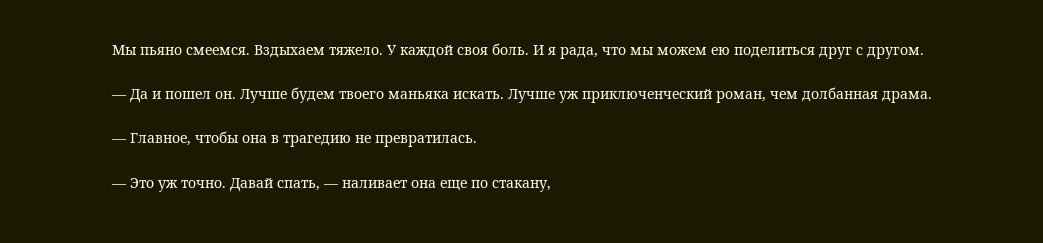Мы пьяно смеемся. Вздыхаем тяжело. У каждой своя боль. И я рада, что мы можем ею поделиться друг с другом.

— Да и пошел он. Лучше будем твоего маньяка искать. Лучше уж приключенческий роман, чем долбанная драма.

— Главное, чтобы она в трагедию не превратилась.

— Это уж точно. Давай спать, — наливает она еще по стакану,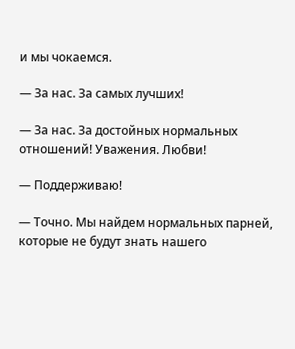и мы чокаемся.

— За нас. За самых лучших!

— За нас. За достойных нормальных отношений! Уважения. Любви!

— Поддерживаю!

— Точно. Мы найдем нормальных парней, которые не будут знать нашего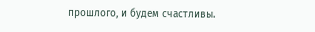прошлого, и будем счастливы.